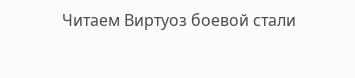Читаем Виртуоз боевой стали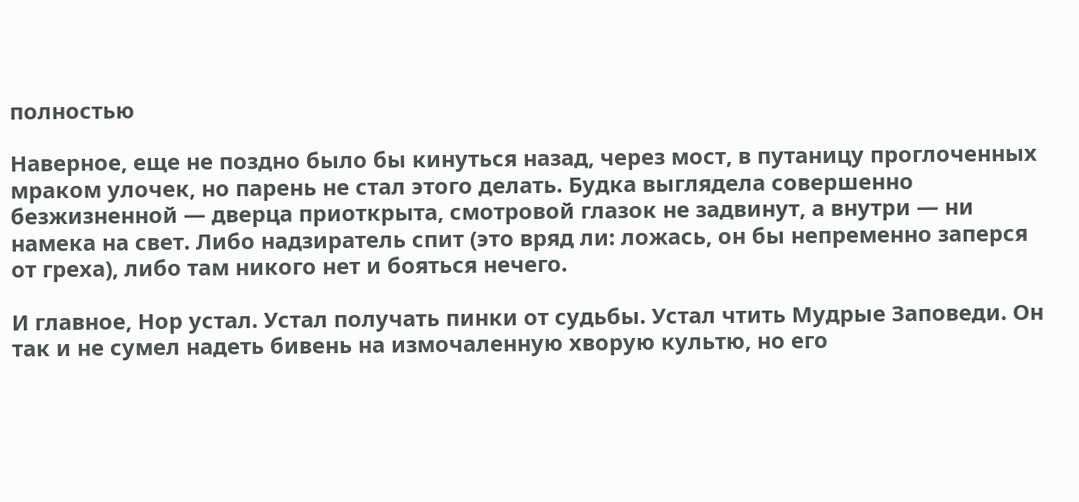полностью

Наверное, еще не поздно было бы кинуться назад, через мост, в путаницу проглоченных мраком улочек, но парень не стал этого делать. Будка выглядела совершенно безжизненной — дверца приоткрыта, смотровой глазок не задвинут, а внутри — ни намека на свет. Либо надзиратель спит (это вряд ли: ложась, он бы непременно заперся от греха), либо там никого нет и бояться нечего.

И главное, Нор устал. Устал получать пинки от судьбы. Устал чтить Мудрые Заповеди. Он так и не сумел надеть бивень на измочаленную хворую культю, но его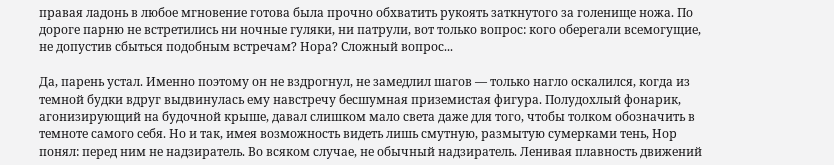правая ладонь в любое мгновение готова была прочно обхватить рукоять заткнутого за голенище ножа. По дороге парню не встретились ни ночные гуляки, ни патрули, вот только вопрос: кого оберегали всемогущие, не допустив сбыться подобным встречам? Нора? Сложный вопрос...

Да, парень устал. Именно поэтому он не вздрогнул, не замедлил шагов — только нагло оскалился, когда из темной будки вдруг выдвинулась ему навстречу бесшумная приземистая фигура. Полудохлый фонарик, агонизирующий на будочной крыше, давал слишком мало света даже для того, чтобы толком обозначить в темноте самого себя. Но и так, имея возможность видеть лишь смутную, размытую сумерками тень, Нор понял: перед ним не надзиратель. Во всяком случае, не обычный надзиратель. Ленивая плавность движений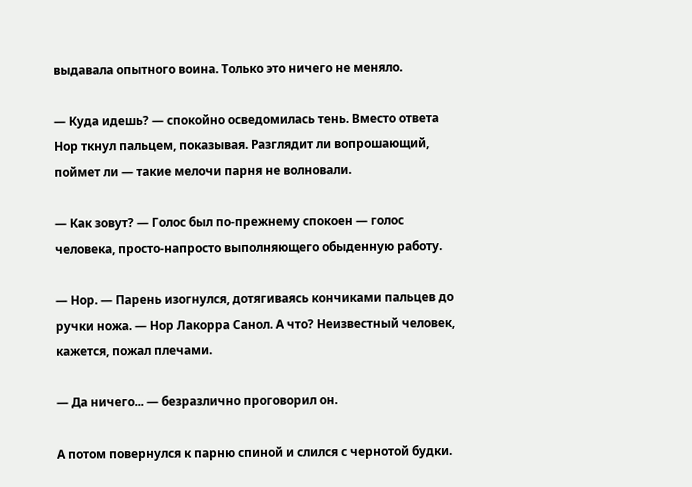выдавала опытного воина. Только это ничего не меняло.

— Куда идешь? — спокойно осведомилась тень. Вместо ответа Нор ткнул пальцем, показывая. Разглядит ли вопрошающий, поймет ли — такие мелочи парня не волновали.

— Как зовут? — Голос был по-прежнему спокоен — голос человека, просто-напросто выполняющего обыденную работу.

— Нор. — Парень изогнулся, дотягиваясь кончиками пальцев до ручки ножа. — Нор Лакорра Санол. А что? Неизвестный человек, кажется, пожал плечами.

— Да ничего... — безразлично проговорил он.

А потом повернулся к парню спиной и слился с чернотой будки.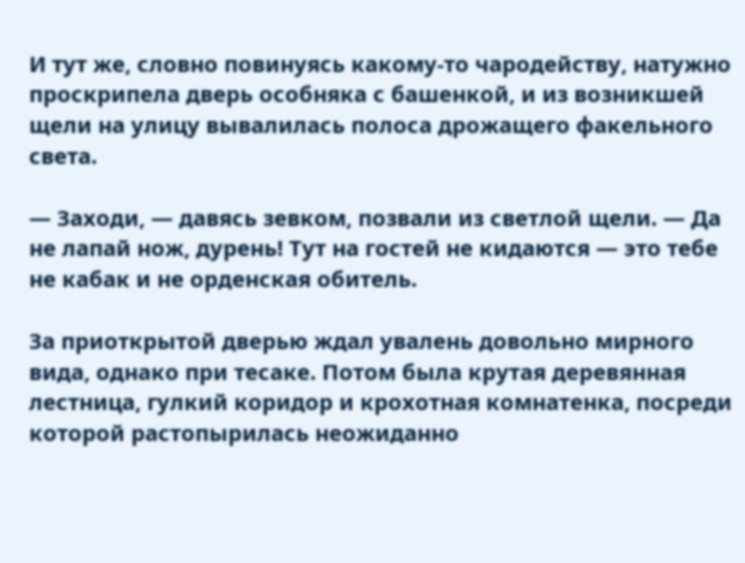И тут же, словно повинуясь какому-то чародейству, натужно проскрипела дверь особняка с башенкой, и из возникшей щели на улицу вывалилась полоса дрожащего факельного света.

— Заходи, — давясь зевком, позвали из светлой щели. — Да не лапай нож, дурень! Тут на гостей не кидаются — это тебе не кабак и не орденская обитель.

За приоткрытой дверью ждал увалень довольно мирного вида, однако при тесаке. Потом была крутая деревянная лестница, гулкий коридор и крохотная комнатенка, посреди которой растопырилась неожиданно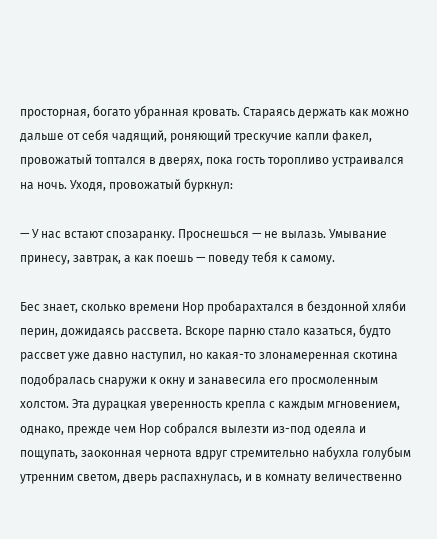просторная, богато убранная кровать. Стараясь держать как можно дальше от себя чадящий, роняющий трескучие капли факел, провожатый топтался в дверях, пока гость торопливо устраивался на ночь. Уходя, провожатый буркнул:

— У нас встают спозаранку. Проснешься — не вылазь. Умывание принесу, завтрак, а как поешь — поведу тебя к самому.

Бес знает, сколько времени Нор пробарахтался в бездонной хляби перин, дожидаясь рассвета. Вскоре парню стало казаться, будто рассвет уже давно наступил, но какая-то злонамеренная скотина подобралась снаружи к окну и занавесила его просмоленным холстом. Эта дурацкая уверенность крепла с каждым мгновением, однако, прежде чем Нор собрался вылезти из-под одеяла и пощупать, заоконная чернота вдруг стремительно набухла голубым утренним светом, дверь распахнулась, и в комнату величественно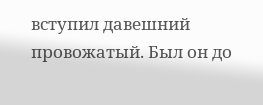вступил давешний провожатый. Был он до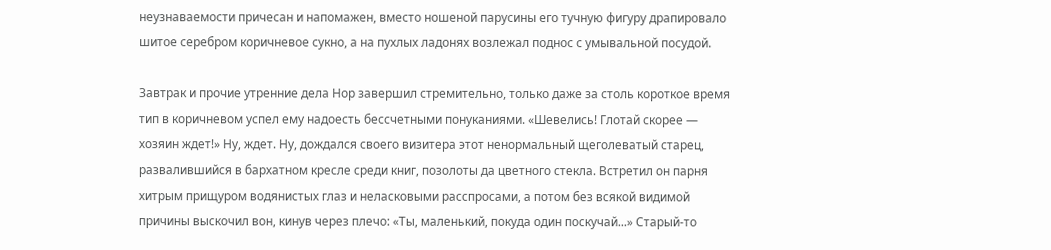неузнаваемости причесан и напомажен, вместо ношеной парусины его тучную фигуру драпировало шитое серебром коричневое сукно, а на пухлых ладонях возлежал поднос с умывальной посудой.

Завтрак и прочие утренние дела Нор завершил стремительно, только даже за столь короткое время тип в коричневом успел ему надоесть бессчетными понуканиями. «Шевелись! Глотай скорее — хозяин ждет!» Ну, ждет. Ну, дождался своего визитера этот ненормальный щеголеватый старец, развалившийся в бархатном кресле среди книг, позолоты да цветного стекла. Встретил он парня хитрым прищуром водянистых глаз и неласковыми расспросами, а потом без всякой видимой причины выскочил вон, кинув через плечо: «Ты, маленький, покуда один поскучай...» Старый-то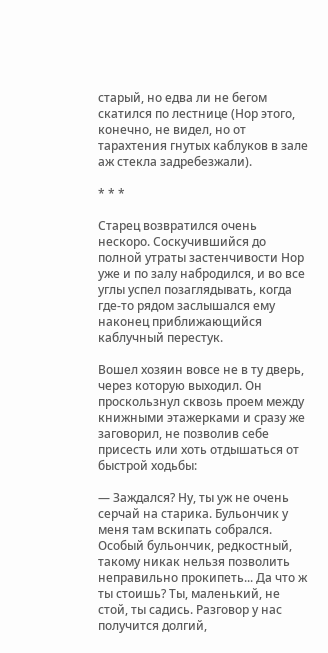старый, но едва ли не бегом скатился по лестнице (Нор этого, конечно, не видел, но от тарахтения гнутых каблуков в зале аж стекла задребезжали).

* * *

Старец возвратился очень нескоро. Соскучившийся до полной утраты застенчивости Нор уже и по залу набродился, и во все углы успел позаглядывать, когда где-то рядом заслышался ему наконец приближающийся каблучный перестук.

Вошел хозяин вовсе не в ту дверь, через которую выходил. Он проскользнул сквозь проем между книжными этажерками и сразу же заговорил, не позволив себе присесть или хоть отдышаться от быстрой ходьбы:

— Заждался? Ну, ты уж не очень серчай на старика. Бульончик у меня там вскипать собрался. Особый бульончик, редкостный, такому никак нельзя позволить неправильно прокипеть... Да что ж ты стоишь? Ты, маленький, не стой, ты садись. Разговор у нас получится долгий,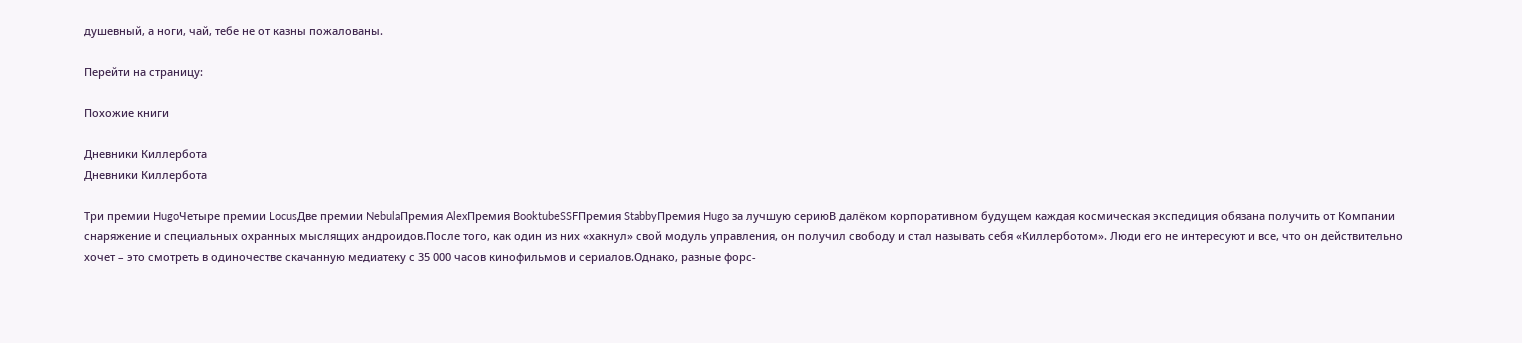душевный, а ноги, чай, тебе не от казны пожалованы.

Перейти на страницу:

Похожие книги

Дневники Киллербота
Дневники Киллербота

Три премии HugoЧетыре премии LocusДве премии NebulaПремия AlexПремия BooktubeSSFПремия StabbyПремия Hugo за лучшую сериюВ далёком корпоративном будущем каждая космическая экспедиция обязана получить от Компании снаряжение и специальных охранных мыслящих андроидов.После того, как один из них «хакнул» свой модуль управления, он получил свободу и стал называть себя «Киллерботом». Люди его не интересуют и все, что он действительно хочет – это смотреть в одиночестве скачанную медиатеку с 35 000 часов кинофильмов и сериалов.Однако, разные форс-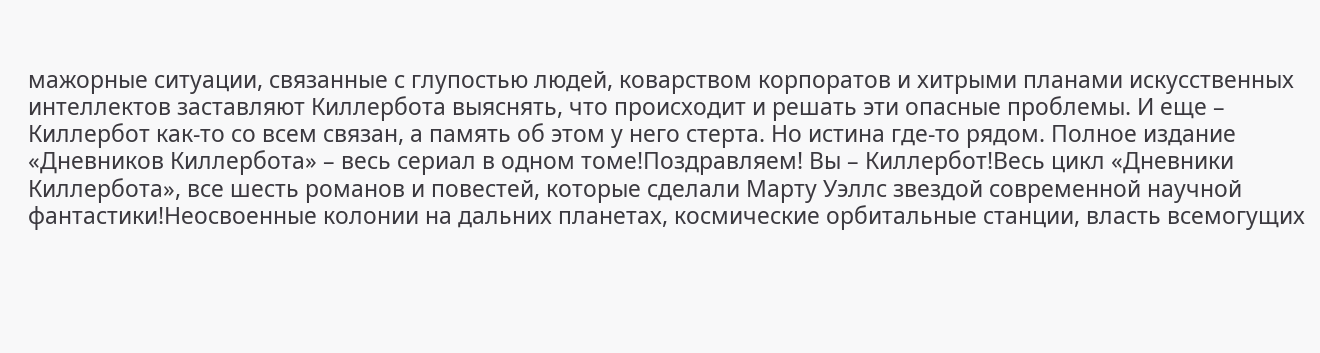мажорные ситуации, связанные с глупостью людей, коварством корпоратов и хитрыми планами искусственных интеллектов заставляют Киллербота выяснять, что происходит и решать эти опасные проблемы. И еще – Киллербот как-то со всем связан, а память об этом у него стерта. Но истина где-то рядом. Полное издание «Дневников Киллербота» – весь сериал в одном томе!Поздравляем! Вы – Киллербот!Весь цикл «Дневники Киллербота», все шесть романов и повестей, которые сделали Марту Уэллс звездой современной научной фантастики!Неосвоенные колонии на дальних планетах, космические орбитальные станции, власть всемогущих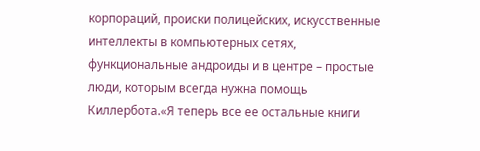корпораций, происки полицейских, искусственные интеллекты в компьютерных сетях, функциональные андроиды и в центре – простые люди, которым всегда нужна помощь Киллербота.«Я теперь все ее остальные книги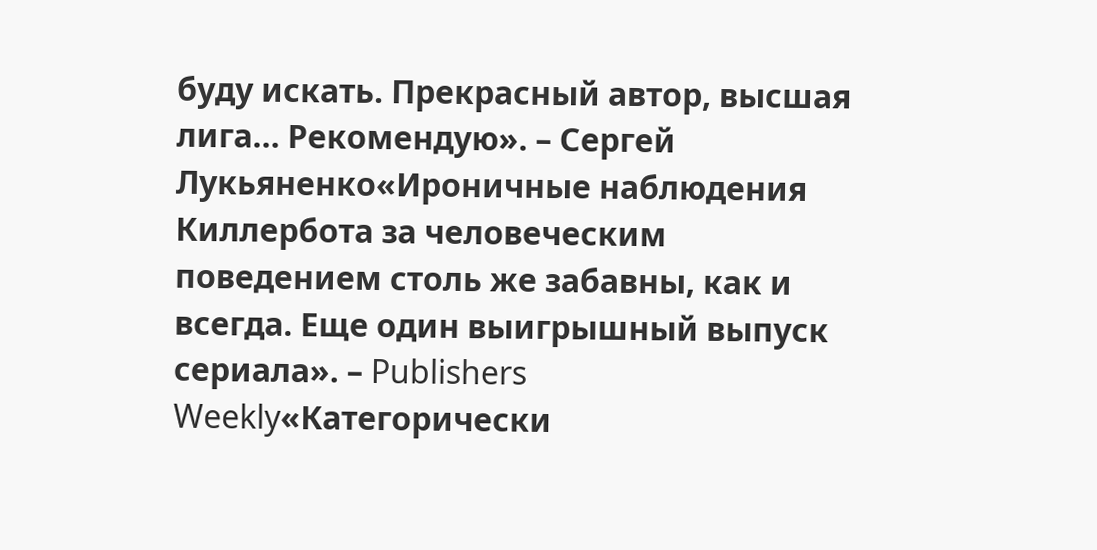буду искать. Прекрасный автор, высшая лига… Рекомендую». – Сергей Лукьяненко«Ироничные наблюдения Киллербота за человеческим поведением столь же забавны, как и всегда. Еще один выигрышный выпуск сериала». – Publishers Weekly«Категорически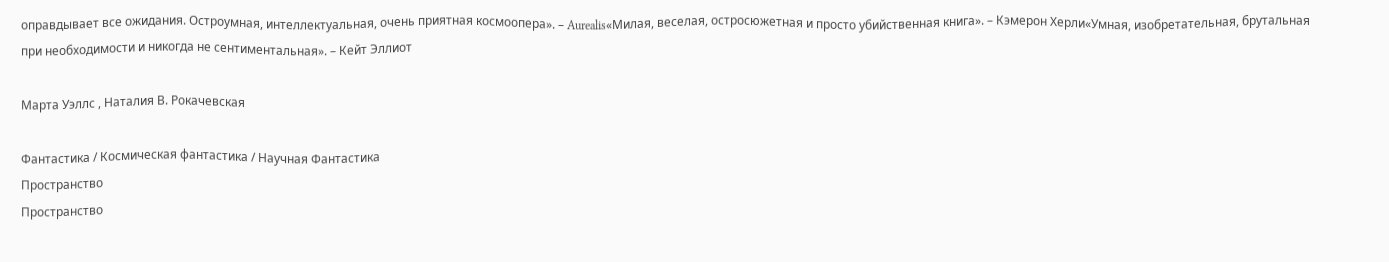оправдывает все ожидания. Остроумная, интеллектуальная, очень приятная космоопера». – Aurealis«Милая, веселая, остросюжетная и просто убийственная книга». – Кэмерон Херли«Умная, изобретательная, брутальная при необходимости и никогда не сентиментальная». – Кейт Эллиот

Марта Уэллс , Наталия В. Рокачевская

Фантастика / Космическая фантастика / Научная Фантастика
Пространство
Пространство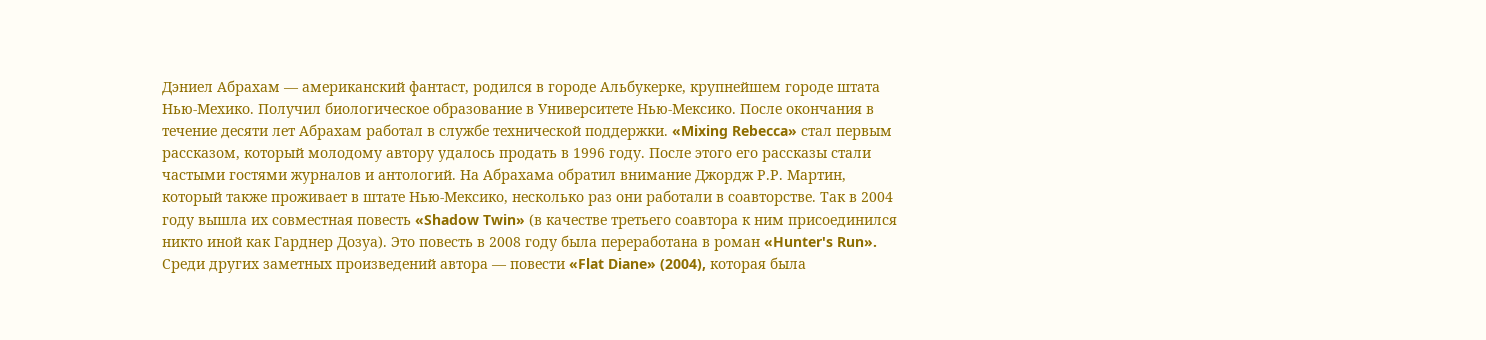Дэниел Абрахам — американский фантаст, родился в городе Альбукерке, крупнейшем городе штата Нью-Мехико. Получил биологическое образование в Университете Нью-Мексико. После окончания в течение десяти лет Абрахам работал в службе технической поддержки. «Mixing Rebecca» стал первым рассказом, который молодому автору удалось продать в 1996 году. После этого его рассказы стали частыми гостями журналов и антологий. На Абрахама обратил внимание Джордж Р.Р. Мартин, который также проживает в штате Нью-Мексико, несколько раз они работали в соавторстве. Так в 2004 году вышла их совместная повесть «Shadow Twin» (в качестве третьего соавтора к ним присоединился никто иной как Гарднер Дозуа). Это повесть в 2008 году была переработана в роман «Hunter's Run». Среди других заметных произведений автора — повести «Flat Diane» (2004), которая была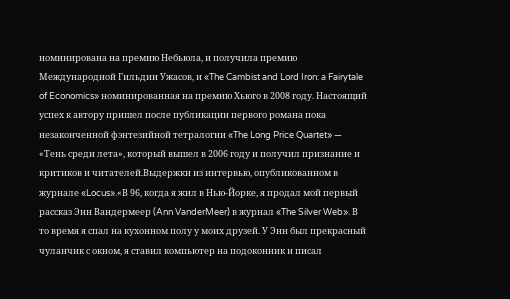номинирована на премию Небьюла, и получила премию Международной Гильдии Ужасов, и «The Cambist and Lord Iron: a Fairytale of Economics» номинированная на премию Хьюго в 2008 году. Настоящий успех к автору пришел после публикации первого романа пока незаконченной фэнтезийной тетралогии «The Long Price Quartet» — «Тень среди лета», который вышел в 2006 году и получил признание и критиков и читателей.Выдержки из интервью, опубликованном в журнале «Locus».«В 96, когда я жил в Нью-Йорке, я продал мой первый рассказ Энн Вандермеер (Ann VanderMeer) в журнал «The Silver Web». В то время я спал на кухонном полу у моих друзей. У Энн был прекрасный чуланчик с окном, я ставил компьютер на подоконник и писал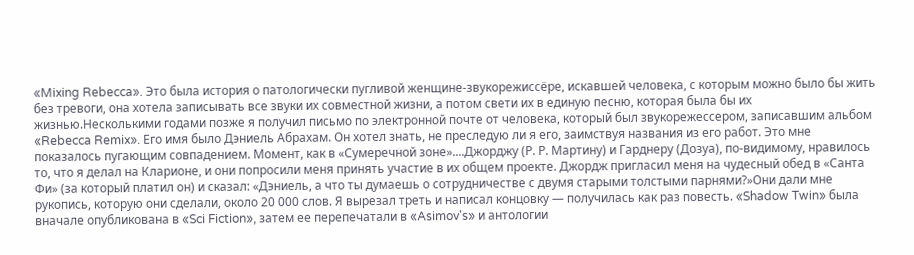«Mixing Rebecca». Это была история о патологически пугливой женщине-звукорежиссёре, искавшей человека, с которым можно было бы жить без тревоги, она хотела записывать все звуки их совместной жизни, а потом свети их в единую песню, которая была бы их жизнью.Несколькими годами позже я получил письмо по электронной почте от человека, который был звукорежессером, записавшим альбом «Rebecca Remix». Его имя было Дэниель Абрахам. Он хотел знать, не преследую ли я его, заимствуя названия из его работ. Это мне показалось пугающим совпадением. Момент, как в «Сумеречной зоне»....Джорджу (Р. Р. Мартину) и Гарднеру (Дозуа), по-видимому, нравилось то, что я делал на Кларионе, и они попросили меня принять участие в их общем проекте. Джордж пригласил меня на чудесный обед в «Санта Фи» (за который платил он) и сказал: «Дэниель, а что ты думаешь о сотрудничестве с двумя старыми толстыми парнями?»Они дали мне рукопись, которую они сделали, около 20 000 слов. Я вырезал треть и написал концовку — получилась как раз повесть. «Shadow Twin» была вначале опубликована в «Sci Fiction», затем ее перепечатали в «Asimov's» и антологии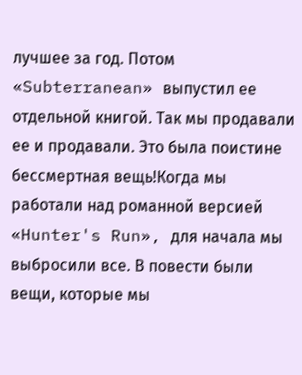лучшее за год. Потом «Subterranean» выпустил ее отдельной книгой. Так мы продавали ее и продавали. Это была поистине бессмертная вещь!Когда мы работали над романной версией «Hunter's Run», для начала мы выбросили все. В повести были вещи, которые мы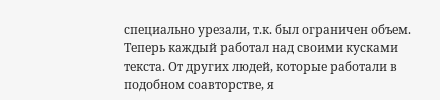специально урезали, т.к. был ограничен объем. Теперь каждый работал над своими кусками текста. От других людей, которые работали в подобном соавторстве, я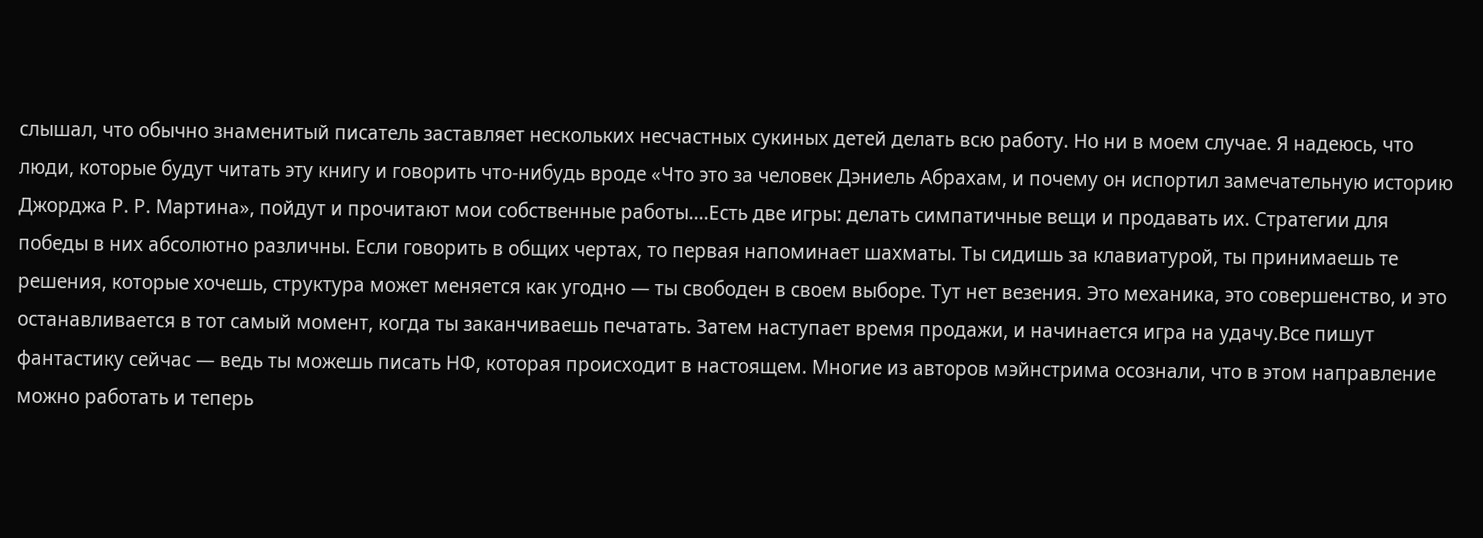слышал, что обычно знаменитый писатель заставляет нескольких несчастных сукиных детей делать всю работу. Но ни в моем случае. Я надеюсь, что люди, которые будут читать эту книгу и говорить что-нибудь вроде «Что это за человек Дэниель Абрахам, и почему он испортил замечательную историю Джорджа Р. Р. Мартина», пойдут и прочитают мои собственные работы....Есть две игры: делать симпатичные вещи и продавать их. Стратегии для победы в них абсолютно различны. Если говорить в общих чертах, то первая напоминает шахматы. Ты сидишь за клавиатурой, ты принимаешь те решения, которые хочешь, структура может меняется как угодно — ты свободен в своем выборе. Тут нет везения. Это механика, это совершенство, и это останавливается в тот самый момент, когда ты заканчиваешь печатать. Затем наступает время продажи, и начинается игра на удачу.Все пишут фантастику сейчас — ведь ты можешь писать НФ, которая происходит в настоящем. Многие из авторов мэйнстрима осознали, что в этом направление можно работать и теперь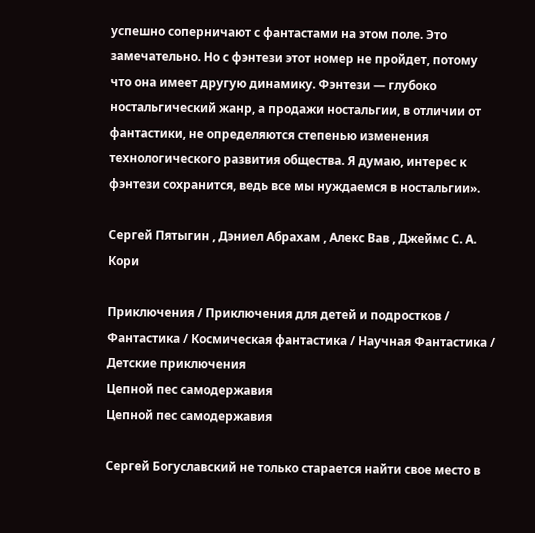успешно соперничают с фантастами на этом поле. Это замечательно. Но с фэнтези этот номер не пройдет, потому что она имеет другую динамику. Фэнтези — глубоко ностальгический жанр, а продажи ностальгии, в отличии от фантастики, не определяются степенью изменения технологического развития общества. Я думаю, интерес к фэнтези сохранится, ведь все мы нуждаемся в ностальгии».

Сергей Пятыгин , Дэниел Абрахам , Алекс Вав , Джеймс С. А. Кори

Приключения / Приключения для детей и подростков / Фантастика / Космическая фантастика / Научная Фантастика / Детские приключения
Цепной пес самодержавия
Цепной пес самодержавия

Сергей Богуславский не только старается найти свое место в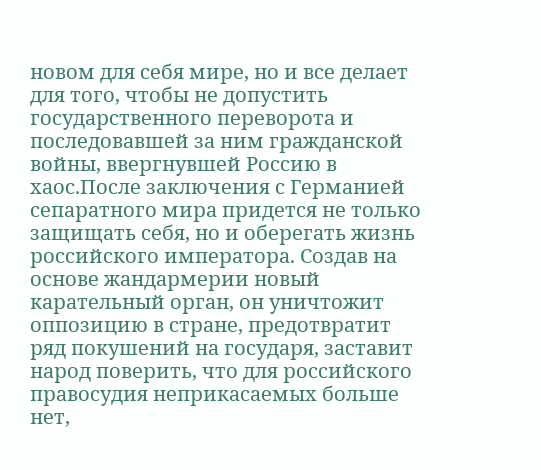новом для себя мире, но и все делает для того, чтобы не допустить государственного переворота и последовавшей за ним гражданской войны, ввергнувшей Россию в хаос.После заключения с Германией сепаратного мира придется не только защищать себя, но и оберегать жизнь российского императора. Создав на основе жандармерии новый карательный орган, он уничтожит оппозицию в стране, предотвратит ряд покушений на государя, заставит народ поверить, что для российского правосудия неприкасаемых больше нет,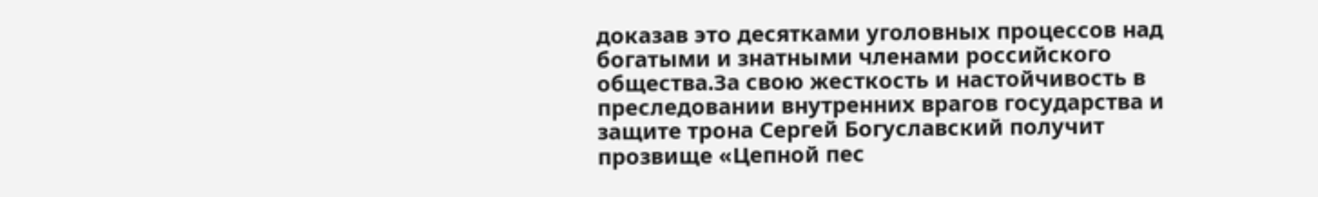доказав это десятками уголовных процессов над богатыми и знатными членами российского общества.За свою жесткость и настойчивость в преследовании внутренних врагов государства и защите трона Сергей Богуславский получит прозвище «Цепной пес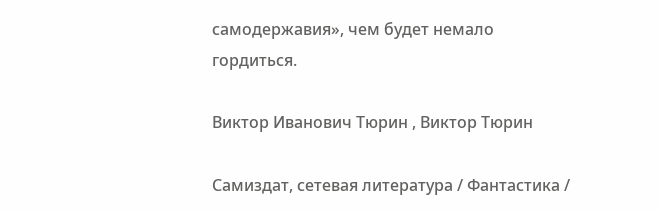самодержавия», чем будет немало гордиться.

Виктор Иванович Тюрин , Виктор Тюрин

Самиздат, сетевая литература / Фантастика /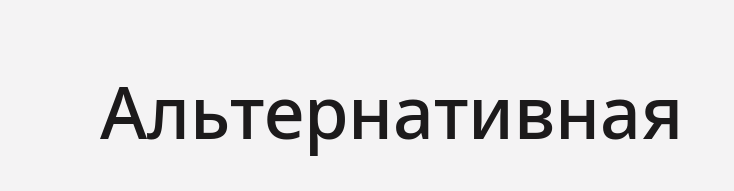Альтернативная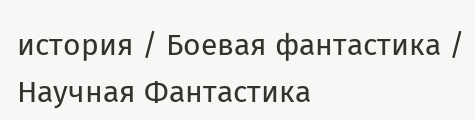история / Боевая фантастика / Научная Фантастика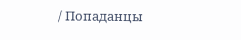/ Попаданцы